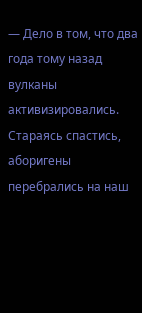— Дело в том, что два года тому назад вулканы активизировались. Стараясь спастись, аборигены перебрались на наш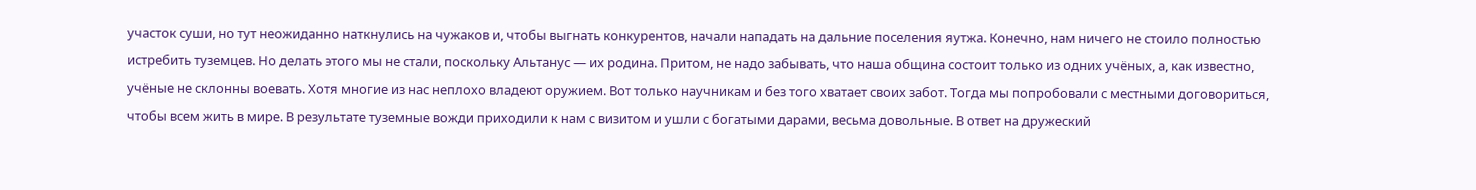участок суши, но тут неожиданно наткнулись на чужаков и, чтобы выгнать конкурентов, начали нападать на дальние поселения яутжа. Конечно, нам ничего не стоило полностью истребить туземцев. Но делать этого мы не стали, поскольку Альтанус — их родина. Притом, не надо забывать, что наша община состоит только из одних учёных, а, как известно, учёные не склонны воевать. Хотя многие из нас неплохо владеют оружием. Вот только научникам и без того хватает своих забот. Тогда мы попробовали с местными договориться, чтобы всем жить в мире. В результате туземные вожди приходили к нам с визитом и ушли с богатыми дарами, весьма довольные. В ответ на дружеский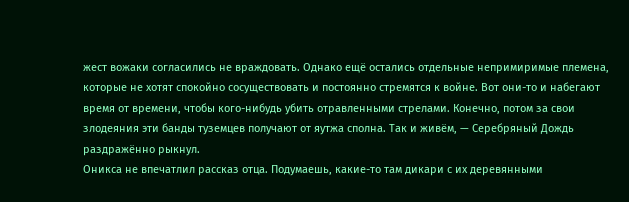жест вожаки согласились не враждовать. Однако ещё остались отдельные непримиримые племена, которые не хотят спокойно сосуществовать и постоянно стремятся к войне. Вот они-то и набегают время от времени, чтобы кого-нибудь убить отравленными стрелами. Конечно, потом за свои злодеяния эти банды туземцев получают от яутжа сполна. Так и живём, — Серебряный Дождь раздражённо рыкнул.
Оникса не впечатлил рассказ отца. Подумаешь, какие-то там дикари с их деревянными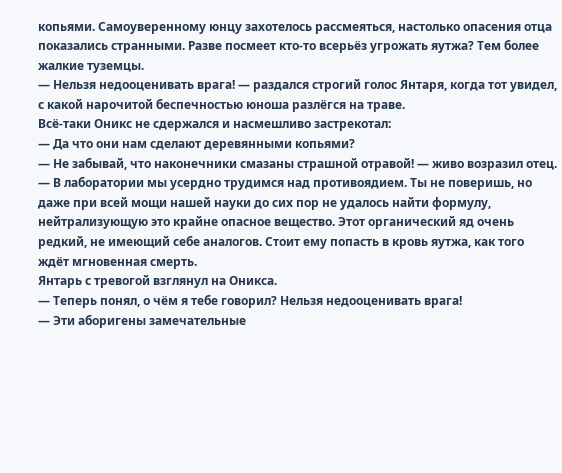копьями. Самоуверенному юнцу захотелось рассмеяться, настолько опасения отца показались странными. Разве посмеет кто-то всерьёз угрожать яутжа? Тем более жалкие туземцы.
— Нельзя недооценивать врага! — раздался строгий голос Янтаря, когда тот увидел, с какой нарочитой беспечностью юноша разлёгся на траве.
Всё-таки Оникс не сдержался и насмешливо застрекотал:
— Да что они нам сделают деревянными копьями?
— Не забывай, что наконечники смазаны страшной отравой! — живо возразил отец. — В лаборатории мы усердно трудимся над противоядием. Ты не поверишь, но даже при всей мощи нашей науки до сих пор не удалось найти формулу, нейтрализующую это крайне опасное вещество. Этот органический яд очень редкий, не имеющий себе аналогов. Стоит ему попасть в кровь яутжа, как того ждёт мгновенная смерть.
Янтарь с тревогой взглянул на Оникса.
— Теперь понял, о чём я тебе говорил? Нельзя недооценивать врага!
— Эти аборигены замечательные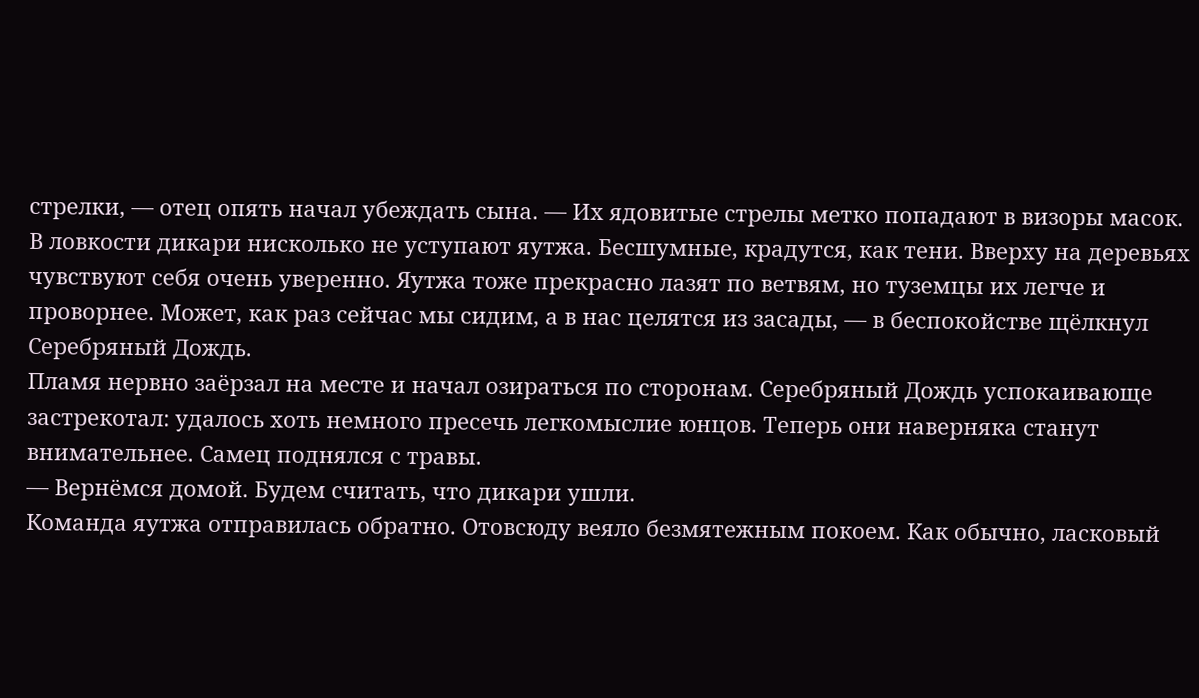стрелки, — отец опять начал убеждать сына. — Их ядовитые стрелы метко попадают в визоры масок. В ловкости дикари нисколько не уступают яутжа. Бесшумные, крадутся, как тени. Вверху на деревьях чувствуют себя очень уверенно. Яутжа тоже прекрасно лазят по ветвям, но туземцы их легче и проворнее. Может, как раз сейчас мы сидим, а в нас целятся из засады, — в беспокойстве щёлкнул Серебряный Дождь.
Пламя нервно заёрзал на месте и начал озираться по сторонам. Серебряный Дождь успокаивающе застрекотал: удалось хоть немного пресечь легкомыслие юнцов. Теперь они наверняка станут внимательнее. Самец поднялся с травы.
— Вернёмся домой. Будем считать, что дикари ушли.
Команда яутжа отправилась обратно. Отовсюду веяло безмятежным покоем. Как обычно, ласковый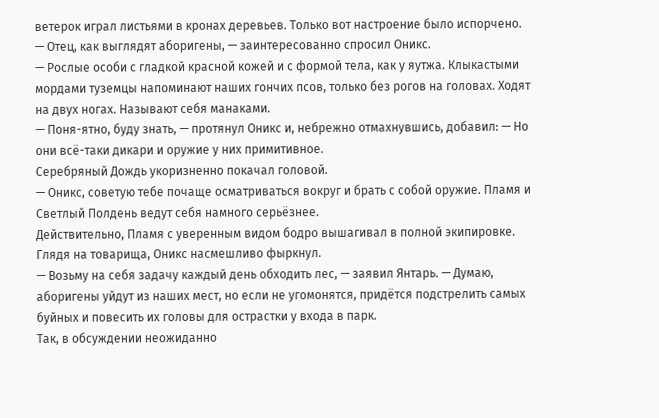ветерок играл листьями в кронах деревьев. Только вот настроение было испорчено.
— Отец, как выглядят аборигены, — заинтересованно спросил Оникс.
— Рослые особи с гладкой красной кожей и с формой тела, как у яутжа. Клыкастыми мордами туземцы напоминают наших гончих псов, только без рогов на головах. Ходят на двух ногах. Называют себя манаками.
— Поня-ятно, буду знать, — протянул Оникс и, небрежно отмахнувшись, добавил: — Но они всё-таки дикари и оружие у них примитивное.
Серебряный Дождь укоризненно покачал головой.
— Оникс, советую тебе почаще осматриваться вокруг и брать с собой оружие. Пламя и Светлый Полдень ведут себя намного серьёзнее.
Действительно, Пламя с уверенным видом бодро вышагивал в полной экипировке. Глядя на товарища, Оникс насмешливо фыркнул.
— Возьму на себя задачу каждый день обходить лес, — заявил Янтарь. — Думаю, аборигены уйдут из наших мест, но если не угомонятся, придётся подстрелить самых буйных и повесить их головы для острастки у входа в парк.
Так, в обсуждении неожиданно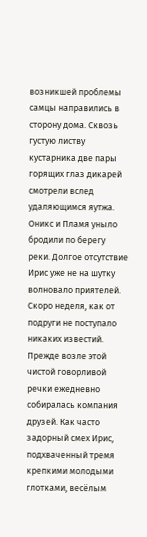возникшей проблемы самцы направились в сторону дома. Сквозь густую листву кустарника две пары горящих глаз дикарей смотрели вслед удаляющимся яутжа.
Оникс и Пламя уныло бродили по берегу реки. Долгое отсутствие Ирис уже не на шутку волновало приятелей. Скоро неделя, как от подруги не поступало никаких известий. Прежде возле этой чистой говорливой речки ежедневно собиралась компания друзей. Как часто задорный смех Ирис, подхваченный тремя крепкими молодыми глотками, весёлым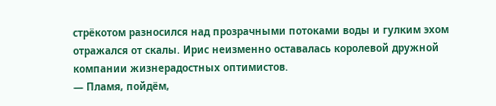стрёкотом разносился над прозрачными потоками воды и гулким эхом отражался от скалы. Ирис неизменно оставалась королевой дружной компании жизнерадостных оптимистов.
— Пламя, пойдём,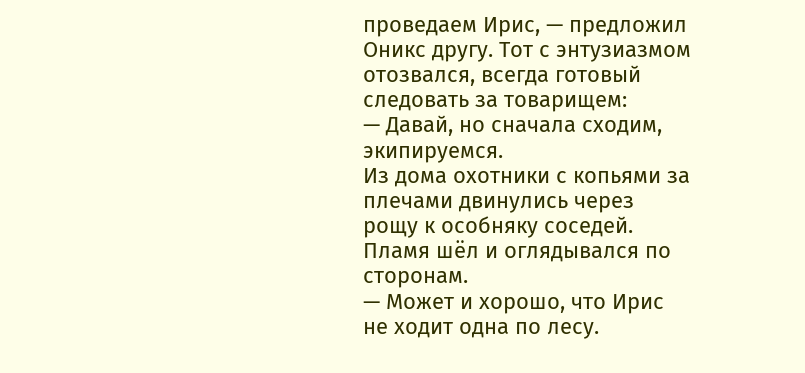проведаем Ирис, — предложил Оникс другу. Тот с энтузиазмом отозвался, всегда готовый следовать за товарищем:
— Давай, но сначала сходим, экипируемся.
Из дома охотники с копьями за плечами двинулись через рощу к особняку соседей. Пламя шёл и оглядывался по сторонам.
— Может и хорошо, что Ирис не ходит одна по лесу.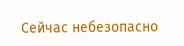Сейчас небезопасно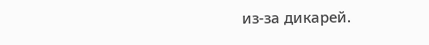из-за дикарей.